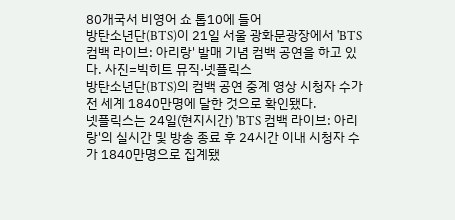80개국서 비영어 쇼 톱10에 들어
방탄소년단(BTS)이 21일 서울 광화문광장에서 'BTS 컴백 라이브: 아리랑' 발매 기념 컴백 공연을 하고 있다. 사진=빅히트 뮤직·넷플릭스
방탄소년단(BTS)의 컴백 공연 중계 영상 시청자 수가 전 세계 1840만명에 달한 것으로 확인됐다.
넷플릭스는 24일(현지시간) 'BTS 컴백 라이브: 아리랑'의 실시간 및 방송 종료 후 24시간 이내 시청자 수가 1840만명으로 집계됐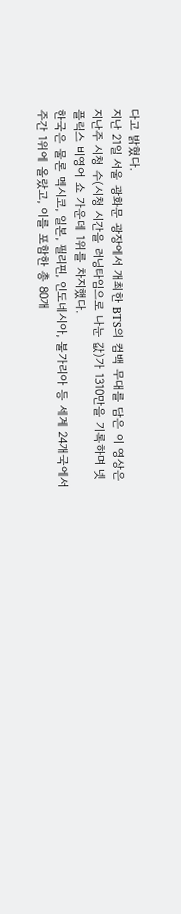다고 밝혔다.
지난 21일 서울 광화문 광장에서 개최한 BTS의 컴백 무대를 담은 이 영상은 지난주 시청 수(시청 시간을 러닝타임으로 나눈 값)가 1310만을 기록하며 넷플릭스 비영어 쇼 가운데 1위를 차지했다.
한국은 물론 멕시코, 일본, 필리핀, 인도네시아, 불가리아 등 세계 24개국에서 주간 1위에 올랐고, 이를 포함한 총 80개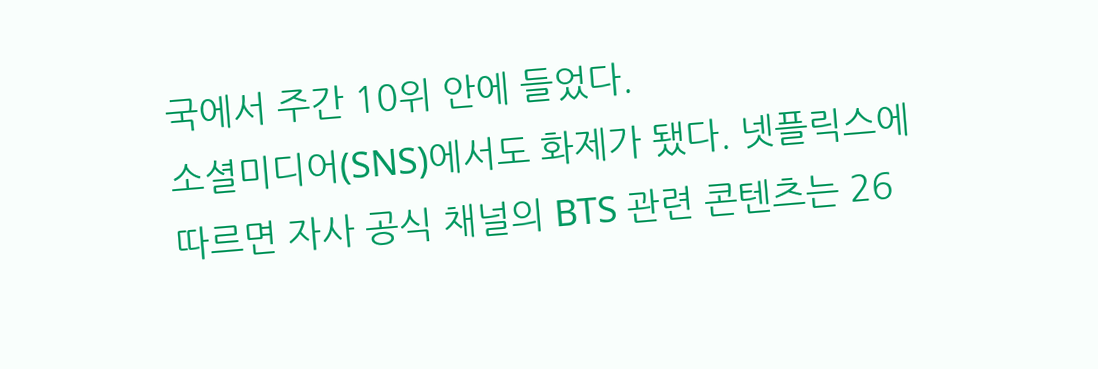국에서 주간 10위 안에 들었다.
소셜미디어(SNS)에서도 화제가 됐다. 넷플릭스에 따르면 자사 공식 채널의 BTS 관련 콘텐츠는 26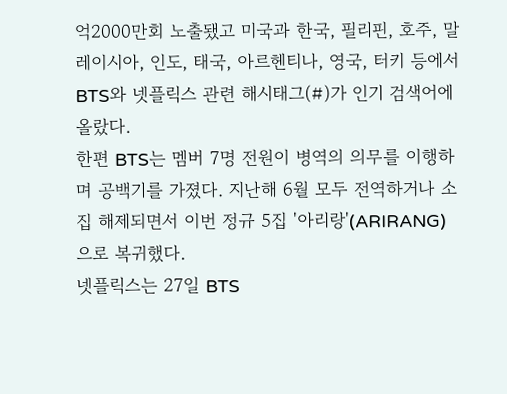억2000만회 노출됐고 미국과 한국, 필리핀, 호주, 말레이시아, 인도, 태국, 아르헨티나, 영국, 터키 등에서 BTS와 넷플릭스 관련 해시태그(#)가 인기 검색어에 올랐다.
한편 BTS는 멤버 7명 전원이 병역의 의무를 이행하며 공백기를 가졌다. 지난해 6월 모두 전역하거나 소집 해제되면서 이번 정규 5집 '아리랑'(ARIRANG)으로 복귀했다.
넷플릭스는 27일 BTS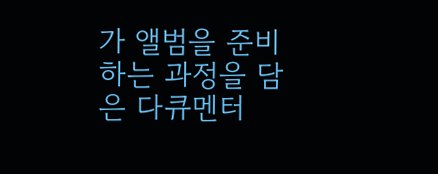가 앨범을 준비하는 과정을 담은 다큐멘터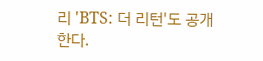리 'BTS: 더 리턴'도 공개한다.